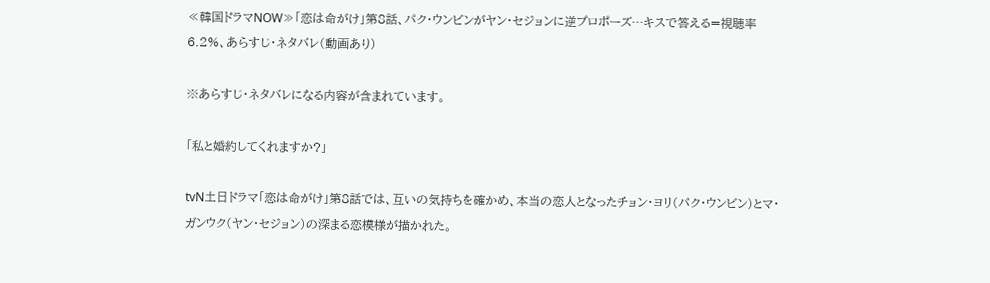≪韓国ドラマNOW≫「恋は命がけ」第8話、パク・ウンビンがヤン・セジョンに逆プロポーズ…キスで答える=視聴率6.2%、あらすじ・ネタバレ(動画あり)

※あらすじ・ネタバレになる内容が含まれています。

「私と婚約してくれますか?」

tvN土日ドラマ「恋は命がけ」第8話では、互いの気持ちを確かめ、本当の恋人となったチョン・ヨリ(パク・ウンビン)とマ・ガンウク(ヤン・セジョン)の深まる恋模様が描かれた。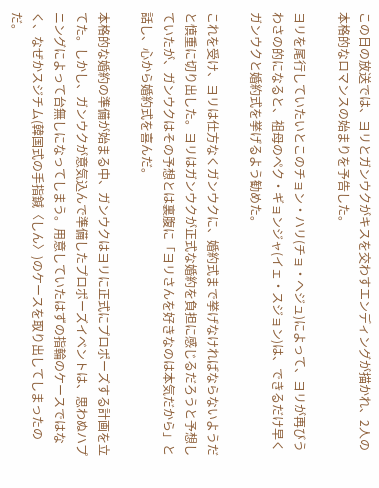この日の放送では、ヨリとガンウクがキスを交わすエンディングが描かれ、2人の本格的なロマンスの始まりを予告した。

ヨリを尾行していたいとこのチョン・ハリ(チョ・ヘジュ)によって、ヨリが再びうわさの的になると、祖母のペク・ギョンジャ(イェ・スジョン)は、できるだけ早くガンウクと婚約式を挙げるよう勧めた。

これを受け、ヨリは仕方なくガンウクに、婚約式まで挙げなければならないようだと慎重に切り出した。ヨリはガンウクが正式な婚約を負担に感じるだろうと予想していたが、ガンウクはその予想とは裏腹に「ヨリさんを好きなのは本気だから」と話し、心から婚約式を喜んだ。

本格的な婚約の準備が始まる中、ガンウクはヨリに正式にプロポーズする計画を立てた。しかし、ガンウクが意気込んで準備したプロポーズイベントは、思わぬハプニングによって台無しになってしまう。用意していたはずの指輪のケースではなく、なぜかスジチム(韓国式の手指鍼〈しん〉)のケースを取り出してしまったのだ。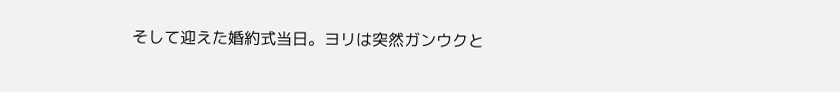そして迎えた婚約式当日。ヨリは突然ガンウクと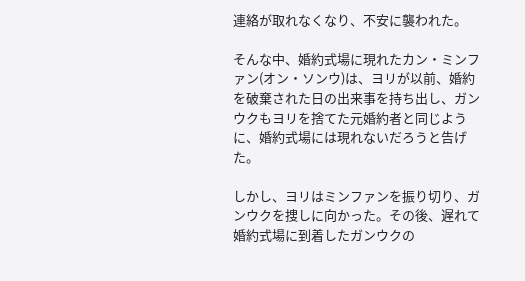連絡が取れなくなり、不安に襲われた。

そんな中、婚約式場に現れたカン・ミンファン(オン・ソンウ)は、ヨリが以前、婚約を破棄された日の出来事を持ち出し、ガンウクもヨリを捨てた元婚約者と同じように、婚約式場には現れないだろうと告げた。

しかし、ヨリはミンファンを振り切り、ガンウクを捜しに向かった。その後、遅れて婚約式場に到着したガンウクの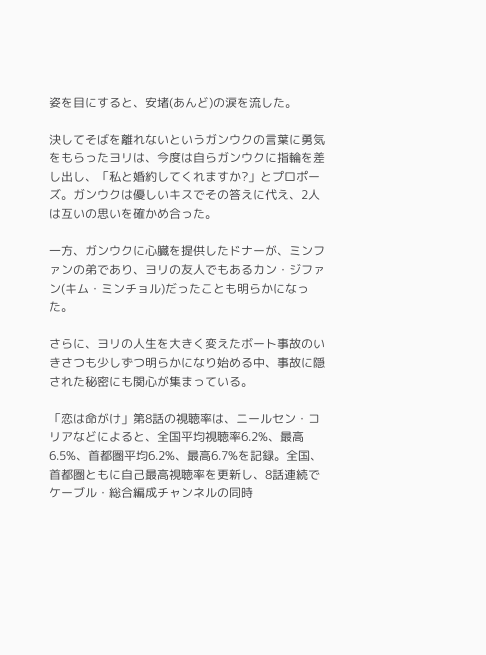姿を目にすると、安堵(あんど)の涙を流した。

決してそばを離れないというガンウクの言葉に勇気をもらったヨリは、今度は自らガンウクに指輪を差し出し、「私と婚約してくれますか?」とプロポーズ。ガンウクは優しいキスでその答えに代え、2人は互いの思いを確かめ合った。

一方、ガンウクに心臓を提供したドナーが、ミンファンの弟であり、ヨリの友人でもあるカン・ジファン(キム・ミンチョル)だったことも明らかになった。

さらに、ヨリの人生を大きく変えたボート事故のいきさつも少しずつ明らかになり始める中、事故に隠された秘密にも関心が集まっている。

「恋は命がけ」第8話の視聴率は、ニールセン・コリアなどによると、全国平均視聴率6.2%、最高6.5%、首都圏平均6.2%、最高6.7%を記録。全国、首都圏ともに自己最高視聴率を更新し、8話連続でケーブル・総合編成チャンネルの同時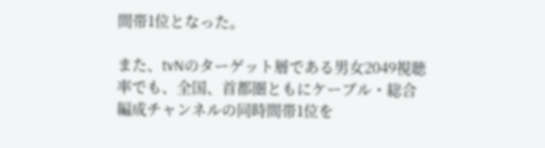間帯1位となった。

また、tvNのターゲット層である男女2049視聴率でも、全国、首都圏ともにケーブル・総合編成チャンネルの同時間帯1位を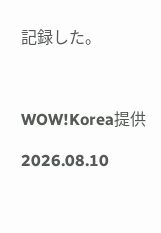記録した。



WOW!Korea提供

2026.08.10